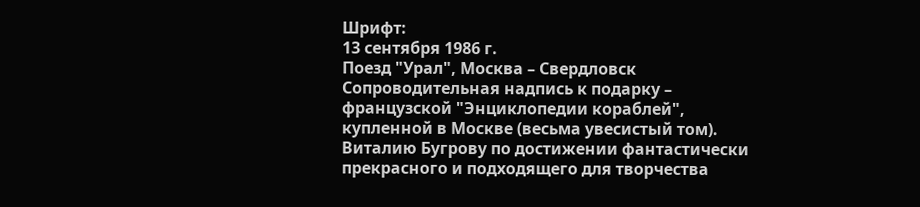Шрифт:
13 сентября 1986 г.
Поезд "Урал", Москва – Свердловск
Сопроводительная надпись к подарку – французской "Энциклопедии кораблей", купленной в Москве (весьма увесистый том).
Виталию Бугрову по достижении фантастически прекрасного и подходящего для творчества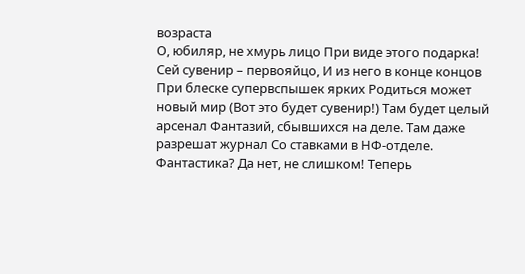возраста
О, юбиляр, не хмурь лицо При виде этого подарка! Сей сувенир – первояйцо, И из него в конце концов При блеске супервспышек ярких Родиться может новый мир (Вот это будет сувенир!) Там будет целый арсенал Фантазий, сбывшихся на деле. Там даже разрешат журнал Со ставками в НФ-отделе. Фантастика? Да нет, не слишком! Теперь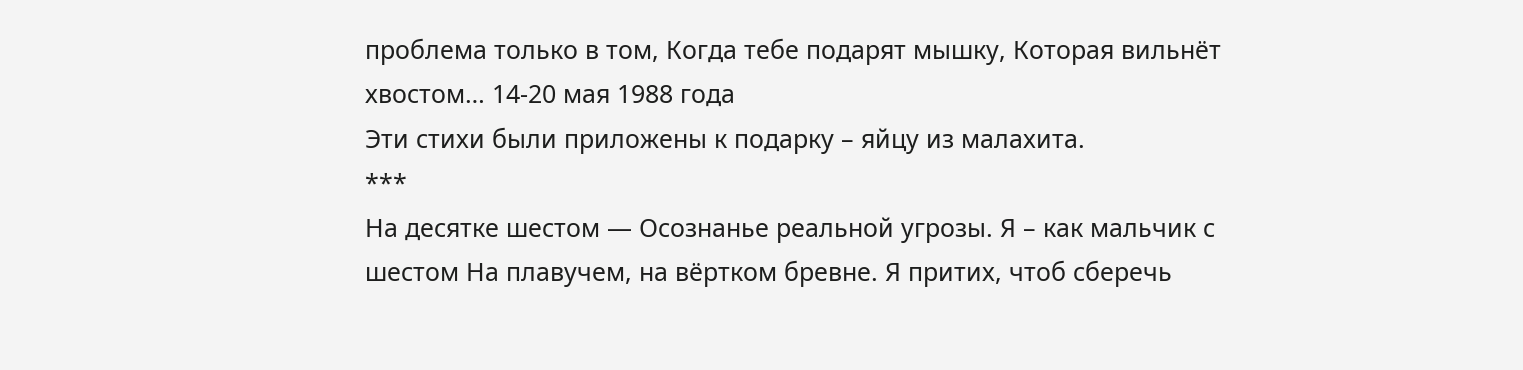проблема только в том, Когда тебе подарят мышку, Которая вильнёт хвостом… 14-20 мая 1988 года
Эти стихи были приложены к подарку – яйцу из малахита.
***
На десятке шестом — Осознанье реальной угрозы. Я – как мальчик с шестом На плавучем, на вёртком бревне. Я притих, чтоб сберечь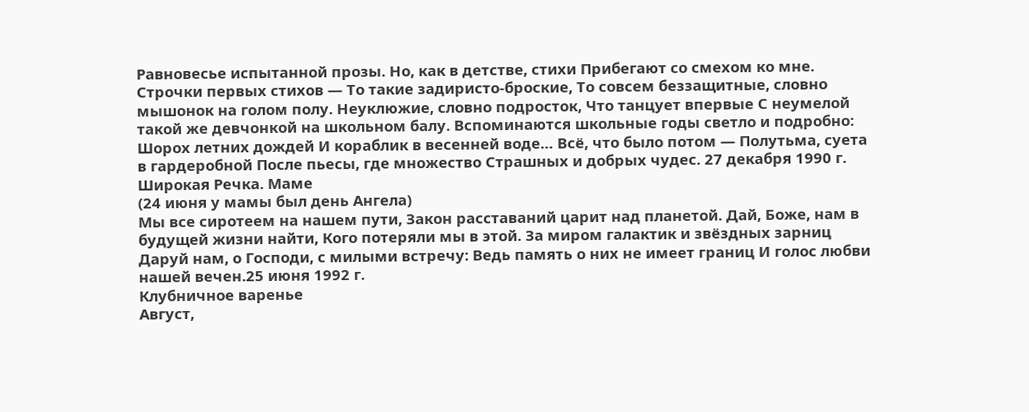Равновесье испытанной прозы. Но, как в детстве, стихи Прибегают со смехом ко мне. Строчки первых стихов — То такие задиристо-броские, То совсем беззащитные, словно мышонок на голом полу. Неуклюжие, словно подросток, Что танцует впервые С неумелой такой же девчонкой на школьном балу. Вспоминаются школьные годы светло и подробно: Шорох летних дождей И кораблик в весенней воде… Всё, что было потом — Полутьма, суета в гардеробной После пьесы, где множество Страшных и добрых чудес. 27 декабря 1990 г.
Широкая Речка. Маме
(24 июня у мамы был день Ангела)
Мы все сиротеем на нашем пути, Закон расставаний царит над планетой. Дай, Боже, нам в будущей жизни найти, Кого потеряли мы в этой. За миром галактик и звёздных зарниц Даруй нам, о Господи, с милыми встречу: Ведь память о них не имеет границ И голос любви нашей вечен.25 июня 1992 г.
Клубничное варенье
Август,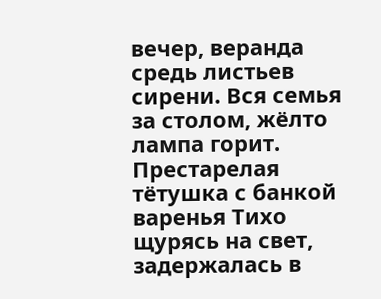вечер, веранда средь листьев сирени. Вся семья за столом, жёлто лампа горит. Престарелая тётушка с банкой варенья Тихо щурясь на свет, задержалась в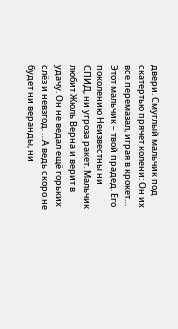двери. Смуглый мальчик под скатертью прячет колени: Он их все перемазал, играя в крокет… Этот мальчик – твой прадед. Его поколению Неизвестны ни СПИД, ни угроза ракет. Мальчик любит Жюль Верна и верит в удачу. Он не ведал ещё горьких слёз и невзгод. …А ведь скоро не будет ни веранды, ни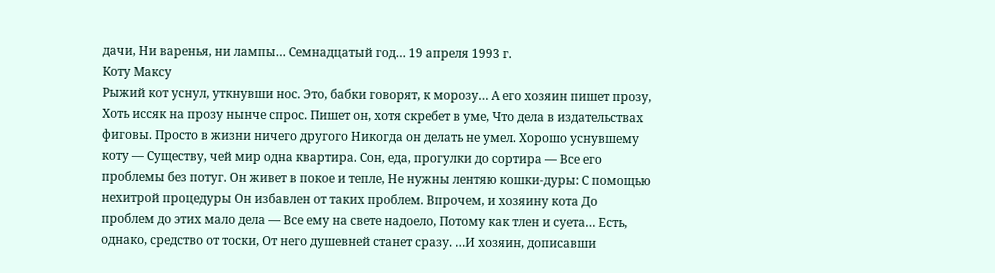дачи, Ни варенья, ни лампы… Семнадцатый год… 19 апреля 1993 г.
Коту Максу
Рыжий кот уснул, уткнувши нос. Это, бабки говорят, к морозу… А его хозяин пишет прозу, Хоть иссяк на прозу нынче спрос. Пишет он, хотя скребет в уме, Что дела в издательствах фиговы. Просто в жизни ничего другого Никогда он делать не умел. Хорошо уснувшему коту — Существу, чей мир одна квартира. Сон, еда, прогулки до сортира — Все его проблемы без потуг. Он живет в покое и тепле, Не нужны лентяю кошки-дуры: С помощью нехитрой процедуры Он избавлен от таких проблем. Впрочем, и хозяину кота До проблем до этих мало дела — Все ему на свете надоело, Потому как тлен и суета… Есть, однако, средство от тоски, От него душевней станет сразу. …И хозяин, дописавши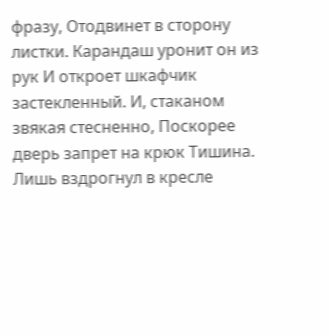фразу, Отодвинет в сторону листки. Карандаш уронит он из рук И откроет шкафчик застекленный. И, стаканом звякая стесненно, Поскорее дверь запрет на крюк Тишина. Лишь вздрогнул в кресле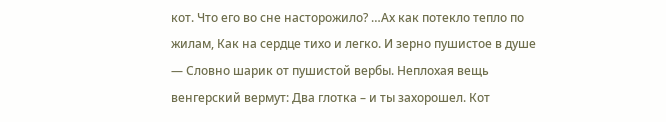кот. Что его во сне насторожило? …Ах как потекло тепло по жилам, Как на сердце тихо и легко. И зерно пушистое в душе — Словно шарик от пушистой вербы. Неплохая вещь венгерский вермут: Два глотка – и ты захорошел. Кот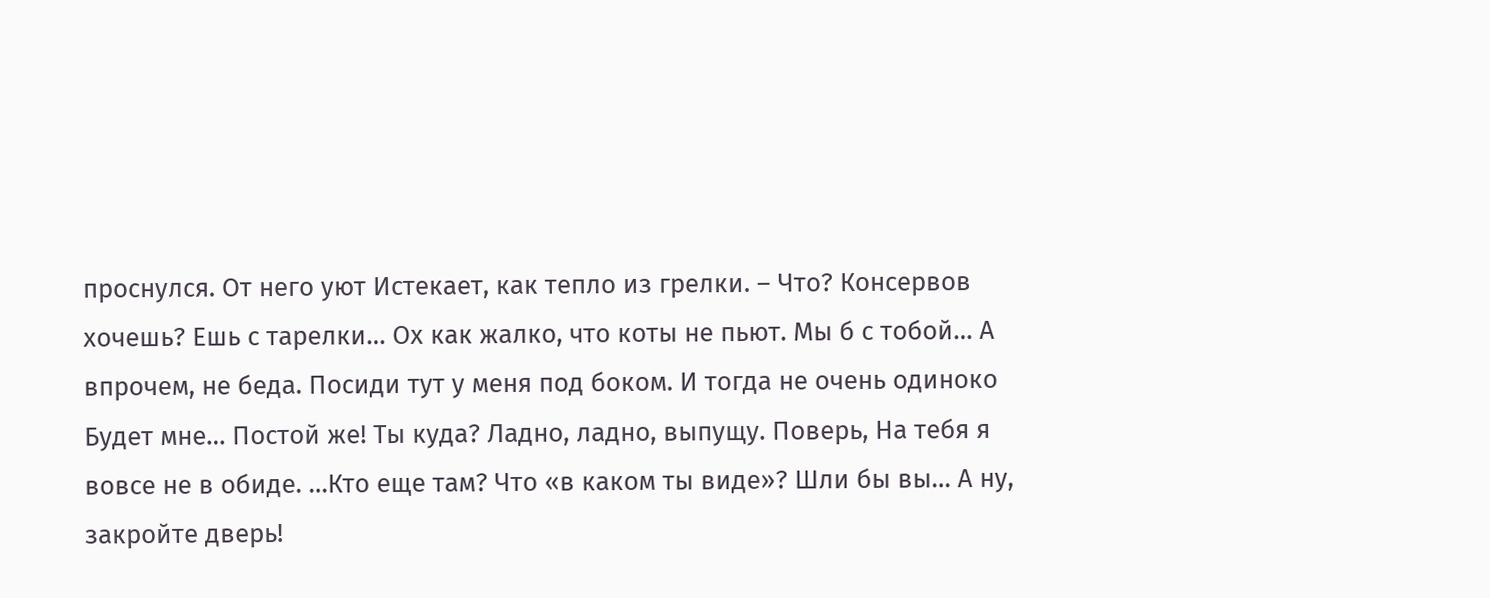проснулся. От него уют Истекает, как тепло из грелки. – Что? Консервов хочешь? Ешь с тарелки… Ох как жалко, что коты не пьют. Мы б с тобой… А впрочем, не беда. Посиди тут у меня под боком. И тогда не очень одиноко Будет мне… Постой же! Ты куда? Ладно, ладно, выпущу. Поверь, На тебя я вовсе не в обиде. …Кто еще там? Что «в каком ты виде»? Шли бы вы… А ну, закройте дверь!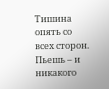Тишина опять со всех сторон. Пьешь – и никакого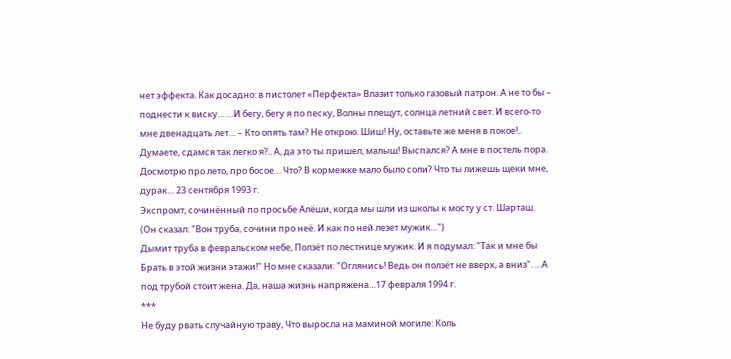нет эффекта. Как досадно: в пистолет «Перфекта» Влазит только газовый патрон. А не то бы – поднести к виску… …И бегу, бегу я по песку, Волны плещут, солнца летний свет. И всего-то мне двенадцать лет… – Кто опять там? Не открою. Шиш! Ну, оставьте же меня в покое!.. Думаете, сдамся так легко я?.. А, да это ты пришел, малыш! Выспался? А мне в постель пора. Досмотрю про лето, про босое… Что? В кормежке мало было соли? Что ты лижешь щеки мне, дурак… 23 сентября 1993 г.
Экспромт, сочинённый по просьбе Алёши, когда мы шли из школы к мосту у ст. Шарташ.
(Он сказал: "Вон труба, сочини про неё. И как по ней лезет мужик…")
Дымит труба в февральском небе, Ползёт по лестнице мужик. И я подумал: "Так и мне бы Брать в этой жизни этажи!" Но мне сказали: "Оглянись! Ведь он ползёт не вверх, а вниз". …А под трубой стоит жена. Да, наша жизнь напряжена…17 февраля 1994 г.
***
Не буду рвать случайную траву, Что выросла на маминой могиле: Коль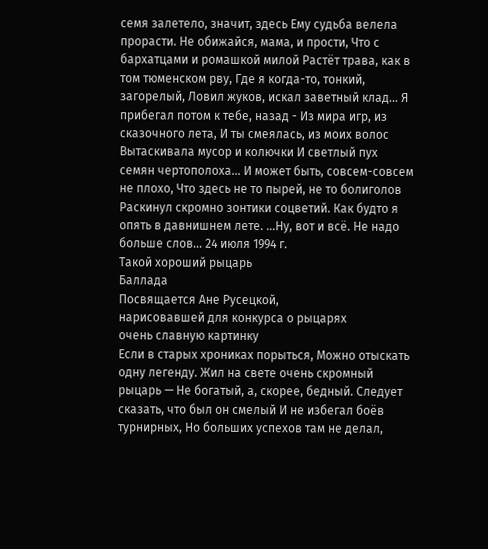семя залетело, значит, здесь Ему судьба велела прорасти. Не обижайся, мама, и прости, Что с бархатцами и ромашкой милой Растёт трава, как в том тюменском рву, Где я когда-то, тонкий, загорелый, Ловил жуков, искал заветный клад… Я прибегал потом к тебе, назад - Из мира игр, из сказочного лета, И ты смеялась, из моих волос Вытаскивала мусор и колючки И светлый пух семян чертополоха… И может быть, совсем-совсем не плохо, Что здесь не то пырей, не то болиголов Раскинул скромно зонтики соцветий. Как будто я опять в давнишнем лете. …Ну, вот и всё. Не надо больше слов… 24 июля 1994 г.
Такой хороший рыцарь
Баллада
Посвящается Ане Русецкой,
нарисовавшей для конкурса о рыцарях
очень славную картинку
Если в старых хрониках порыться, Можно отыскать одну легенду. Жил на свете очень скромный рыцарь — Не богатый, а, скорее, бедный. Следует сказать, что был он смелый И не избегал боёв турнирных, Но больших успехов там не делал,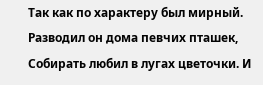Так как по характеру был мирный. Разводил он дома певчих пташек, Собирать любил в лугах цветочки. И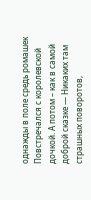однажды в поле средь ромашек Повстречался с королевской дочкой. А потом – как в самой доброй сказке — Никаких там страшных поворотов,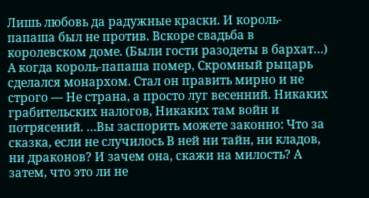Лишь любовь да радужные краски. И король-папаша был не против. Вскоре свадьба в королевском доме. (Были гости разодеты в бархат…) А когда король-папаша помер, Скромный рыцарь сделался монархом. Стал он править мирно и не строго — Не страна, а просто луг весенний. Никаких грабительских налогов, Никаких там войн и потрясений. …Вы заспорить можете законно: Что за сказка, если не случилось В ней ни тайн, ни кладов, ни драконов? И зачем она, скажи на милость? А затем, что это ли не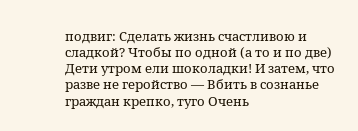подвиг: Сделать жизнь счастливою и сладкой? Чтобы по одной (а то и по две) Дети утром ели шоколадки! И затем, что разве не геройство — Вбить в сознанье граждан крепко, туго Очень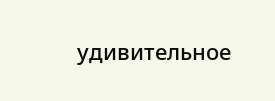удивительное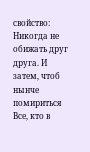свойство: Никогда не обижать друг друга. И затем, чтоб нынче помириться Все, кто в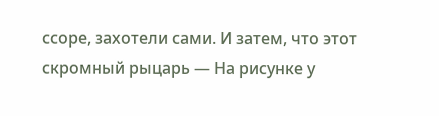ссоре, захотели сами. И затем, что этот скромный рыцарь — На рисунке у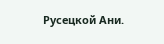Русецкой Ани.